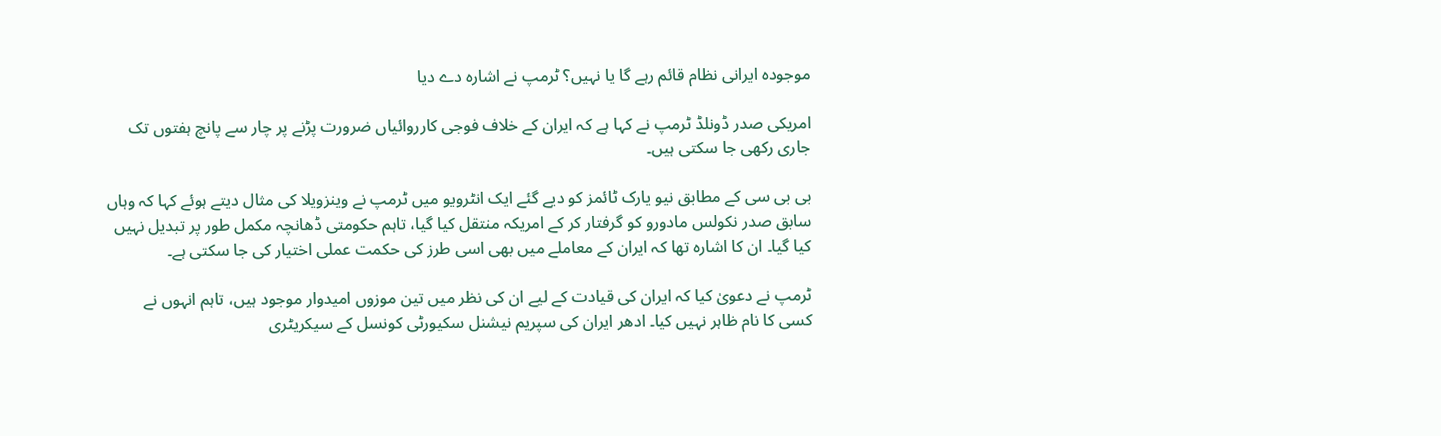موجودہ ایرانی نظام قائم رہے گا یا نہیں؟ ٹرمپ نے اشارہ دے دیا

امریکی صدر ڈونلڈ ٹرمپ نے کہا ہے کہ ایران کے خلاف فوجی کارروائیاں ضرورت پڑنے پر چار سے پانچ ہفتوں تک جاری رکھی جا سکتی ہیں۔

بی بی سی کے مطابق نیو یارک ٹائمز کو دیے گئے ایک انٹرویو میں ٹرمپ نے وینزویلا کی مثال دیتے ہوئے کہا کہ وہاں سابق صدر نکولس مادورو کو گرفتار کر کے امریکہ منتقل کیا گیا، تاہم حکومتی ڈھانچہ مکمل طور پر تبدیل نہیں کیا گیا۔ ان کا اشارہ تھا کہ ایران کے معاملے میں بھی اسی طرز کی حکمت عملی اختیار کی جا سکتی ہے۔

ٹرمپ نے دعویٰ کیا کہ ایران کی قیادت کے لیے ان کی نظر میں تین موزوں امیدوار موجود ہیں، تاہم انہوں نے کسی کا نام ظاہر نہیں کیا۔ ادھر ایران کی سپریم نیشنل سکیورٹی کونسل کے سیکریٹری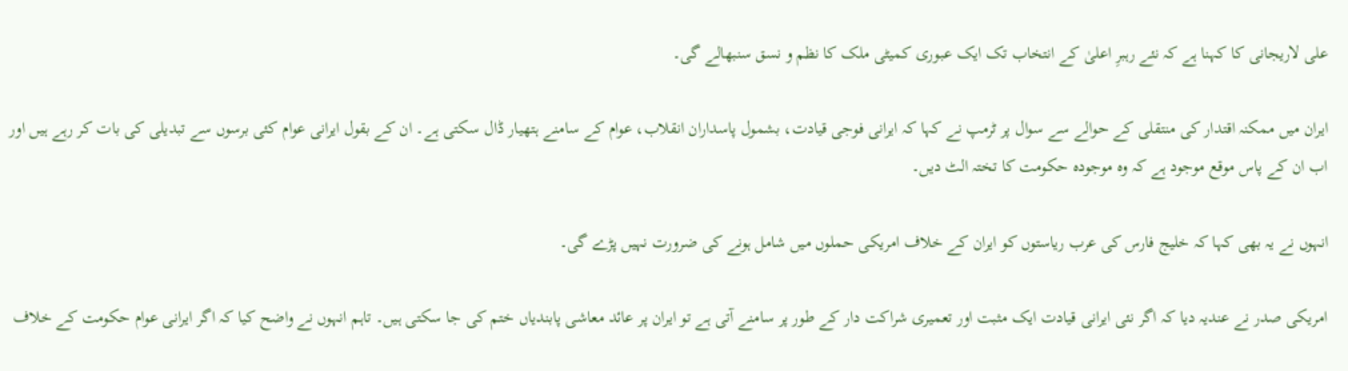علی لاریجانی کا کہنا ہے کہ نئے رہبرِ اعلیٰ کے انتخاب تک ایک عبوری کمیٹی ملک کا نظم و نسق سنبھالے گی۔

ایران میں ممکنہ اقتدار کی منتقلی کے حوالے سے سوال پر ٹرمپ نے کہا کہ ایرانی فوجی قیادت، بشمول پاسداران انقلاب، عوام کے سامنے ہتھیار ڈال سکتی ہے۔ ان کے بقول ایرانی عوام کئی برسوں سے تبدیلی کی بات کر رہے ہیں اور اب ان کے پاس موقع موجود ہے کہ وہ موجودہ حکومت کا تختہ الٹ دیں۔

انہوں نے یہ بھی کہا کہ خلیج فارس کی عرب ریاستوں کو ایران کے خلاف امریکی حملوں میں شامل ہونے کی ضرورت نہیں پڑے گی۔

امریکی صدر نے عندیہ دیا کہ اگر نئی ایرانی قیادت ایک مثبت اور تعمیری شراکت دار کے طور پر سامنے آتی ہے تو ایران پر عائد معاشی پابندیاں ختم کی جا سکتی ہیں۔ تاہم انہوں نے واضح کیا کہ اگر ایرانی عوام حکومت کے خلاف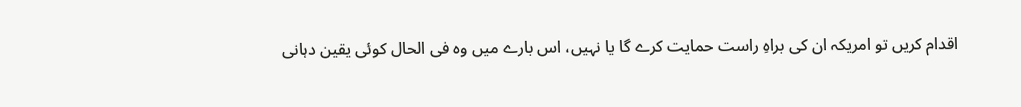اقدام کریں تو امریکہ ان کی براہِ راست حمایت کرے گا یا نہیں، اس بارے میں وہ فی الحال کوئی یقین دہانی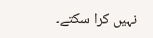نہیں کرا سکتے۔